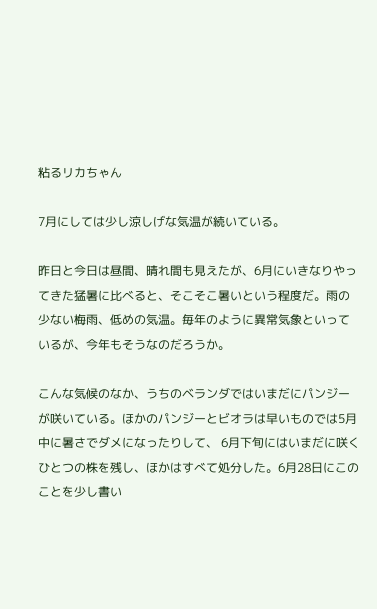粘るリカちゃん

7月にしては少し涼しげな気温が続いている。

昨日と今日は昼間、晴れ間も見えたが、6月にいきなりやってきた猛暑に比べると、そこそこ暑いという程度だ。雨の少ない梅雨、低めの気温。毎年のように異常気象といっているが、今年もそうなのだろうか。

こんな気候のなか、うちのベランダではいまだにパンジーが咲いている。ほかのパンジーとビオラは早いものでは5月中に暑さでダメになったりして、 6月下旬にはいまだに咲くひとつの株を残し、ほかはすべて処分した。6月28日にこのことを少し書い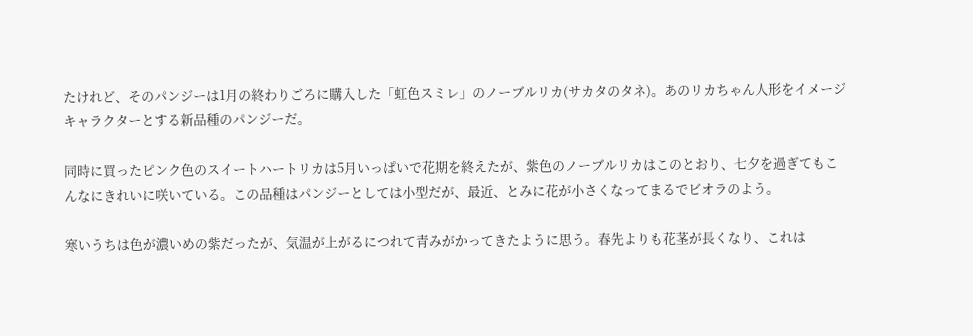たけれど、そのパンジーは1月の終わりごろに購入した「虹色スミレ」のノーブルリカ(サカタのタネ)。あのリカちゃん人形をイメージキャラクターとする新品種のパンジーだ。

同時に買ったピンク色のスイートハートリカは5月いっぱいで花期を終えたが、紫色のノーブルリカはこのとおり、七夕を過ぎてもこんなにきれいに咲いている。この品種はパンジーとしては小型だが、最近、とみに花が小さくなってまるでビオラのよう。

寒いうちは色が濃いめの紫だったが、気温が上がるにつれて青みがかってきたように思う。春先よりも花茎が長くなり、これは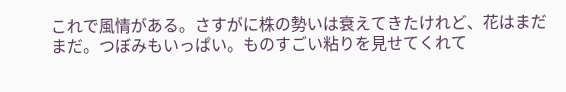これで風情がある。さすがに株の勢いは衰えてきたけれど、花はまだまだ。つぼみもいっぱい。ものすごい粘りを見せてくれて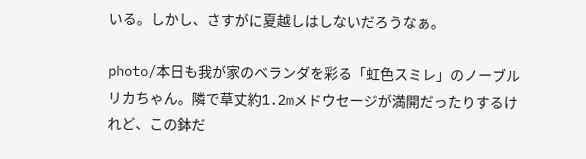いる。しかし、さすがに夏越しはしないだろうなぁ。

photo/本日も我が家のベランダを彩る「虹色スミレ」のノーブルリカちゃん。隣で草丈約1.2mメドウセージが満開だったりするけれど、この鉢だ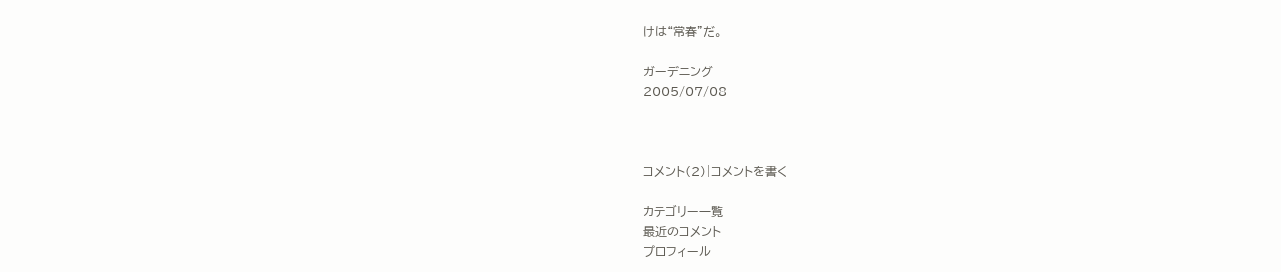けは“常春”だ。

ガーデニング
2005/07/08



コメント(2)|コメントを書く

カテゴリー一覧
最近のコメント
プロフィール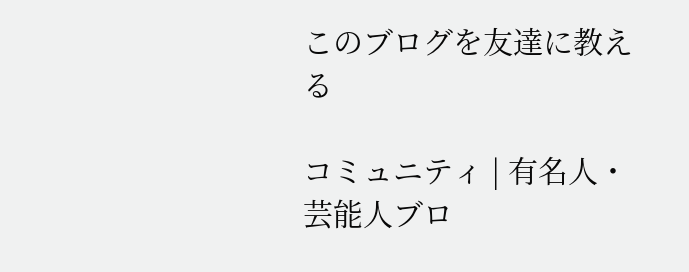このブログを友達に教える

コミュニティ | 有名人・芸能人ブロ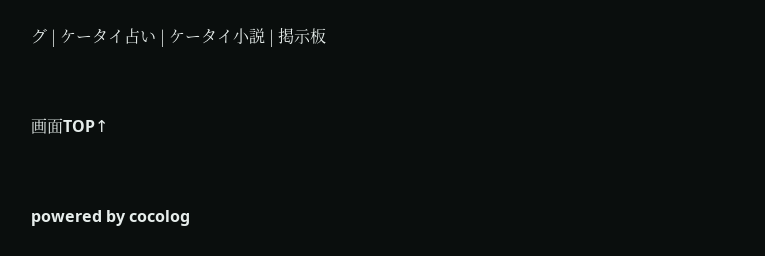グ | ケータイ占い | ケータイ小説 | 掲示板


画面TOP↑


powered by cocolog